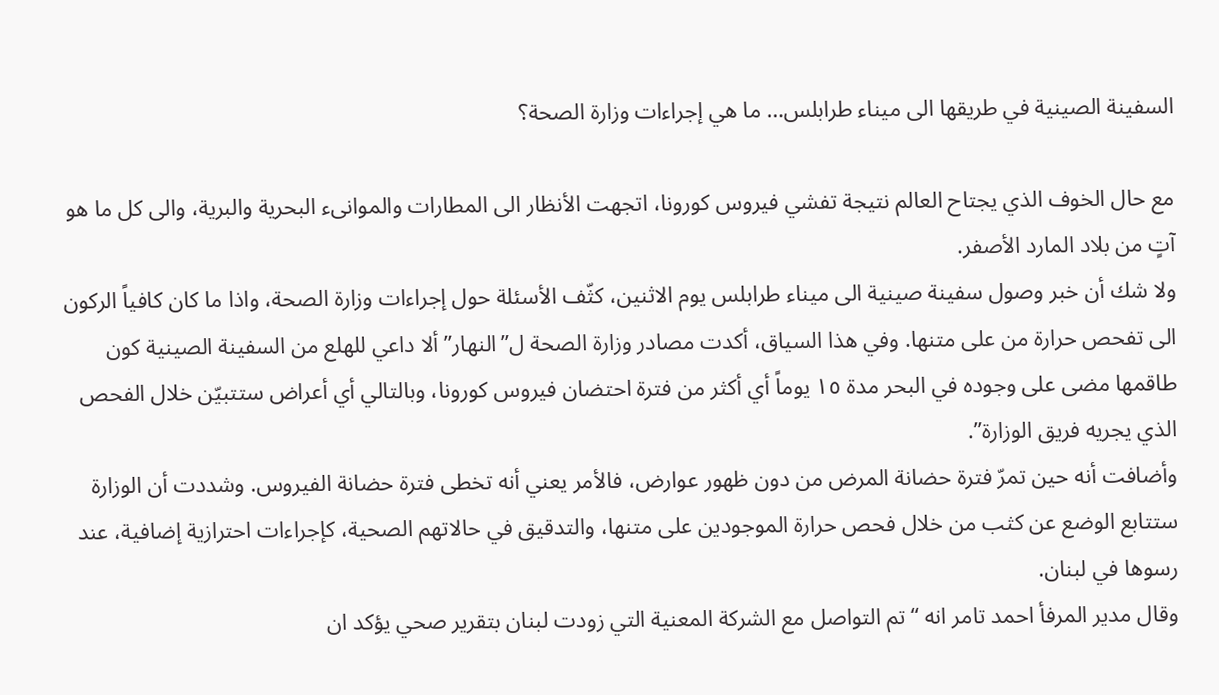السفينة الصينية في طريقها الى ميناء طرابلس… ما هي إجراءات وزارة الصحة؟

مع حال الخوف الذي يجتاح العالم نتيجة تفشي فيروس كورونا، اتجهت الأنظار الى المطارات والموانىء البحرية والبرية، والى كل ما هو آتٍ من بلاد المارد الأصفر.
ولا شك أن خبر وصول سفينة صينية الى ميناء طرابلس يوم الاثنين، كثّف الأسئلة حول إجراءات وزارة الصحة، واذا ما كان كافياً الركون الى تفحص حرارة من على متنها. وفي هذا السياق، أكدت مصادر وزارة الصحة ل”النهار” ألا داعي للهلع من السفينة الصينية كون طاقمها مضى على وجوده في البحر مدة ١٥ يوماً أي أكثر من فترة احتضان فيروس كورونا، وبالتالي أي أعراض ستتبيّن خلال الفحص الذي يجريه فريق الوزارة”.
وأضافت أنه حين تمرّ فترة حضانة المرض من دون ظهور عوارض، فالأمر يعني أنه تخطى فترة حضانة الفيروس. وشددت أن الوزارة ستتابع الوضع عن كثب من خلال فحص حرارة الموجودين على متنها، والتدقيق في حالاتهم الصحية، كإجراءات احترازية إضافية، عند رسوها في لبنان.
وقال مدير المرفأ احمد تامر انه “تم التواصل مع الشركة المعنية التي زودت لبنان بتقرير صحي يؤكد ان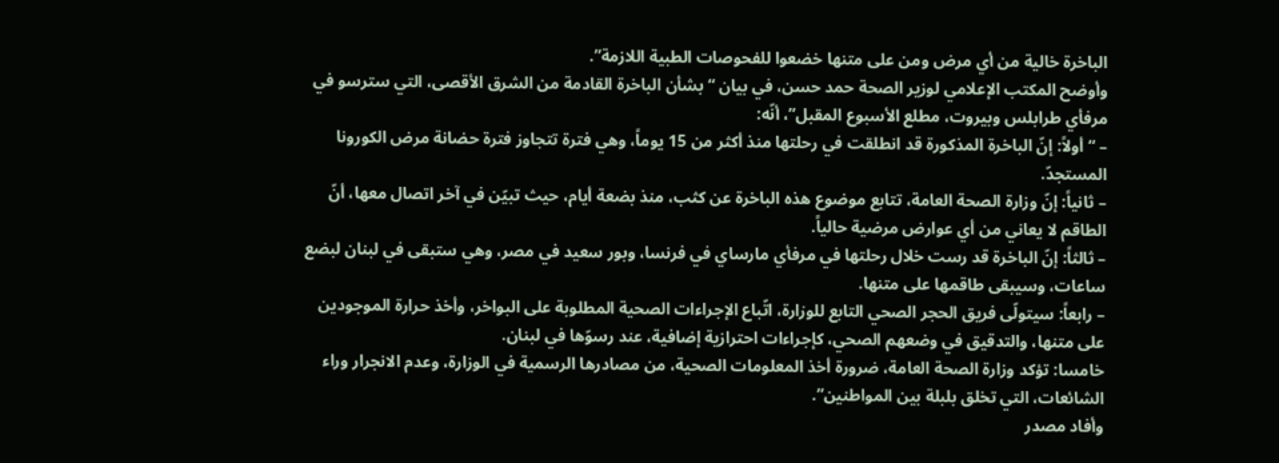الباخرة خالية من أي مرض ومن على متنها خضعوا للفحوصات الطبية اللازمة”.
وأوضح المكتب الإعلامي لوزير الصحة حمد حسن، في بيان “بشأن الباخرة القادمة من الشرق الأقصى، التي سترسو في مرفأي طرابلس وبيروت، مطلع الأسبوع المقبل”، أنّه:
– “أولاً: إنّ الباخرة المذكورة قد انطلقت في رحلتها منذ أكثر من 15 يوماً، وهي فترة تتجاوز فترة حضانة مرض الكورونا المستجدّ.
– ثانياً: إنّ وزارة الصحة العامة، تتابع موضوع هذه الباخرة عن كثب، منذ بضعة أيام، حيث تبيّن في آخر اتصال معها، أنّ الطاقم لا يعاني من أي عوارض مرضية حالياً.
– ثالثاً: إنّ الباخرة قد رست خلال رحلتها في مرفأي مارساي في فرنسا، وبور سعيد في مصر، وهي ستبقى في لبنان لبضع ساعات، وسيبقى طاقمها على متنها.
– رابعاً: سيتولّى فريق الحجر الصحي التابع للوزارة، اتّباع الإجراءات الصحية المطلوبة على البواخر، وأخذ حرارة الموجودين على متنها، والتدقيق في وضعهم الصحي، كإجراءات احترازية إضافية، عند رسوّها في لبنان.
خامسا: تؤكد وزارة الصحة العامة، ضرورة أخذ المعلومات الصحية، من مصادرها الرسمية في الوزارة، وعدم الانجرار وراء الشائعات، التي تخلق بلبلة بين المواطنين”.
وأفاد مصدر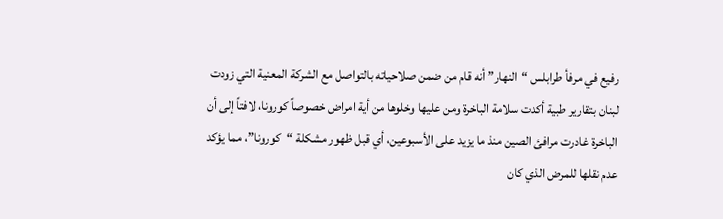رفيع في مرفأ طرابلس “النهار” أنه قام من ضمن صلاحياته بالتواصل مع الشركة المعنية التي زودت لبنان بتقارير طبية أكدت سلامة الباخرة ومن عليها وخلوها من أية امراض خصوصاً كورونا، لافتاً إلى أن الباخرة غادرت مرافئ الصين منذ ما يزيد على الأسبوعين، أي قبل ظهور مشكلة “كورونا”، مما يؤكد عدم نقلها للمرض الذي كان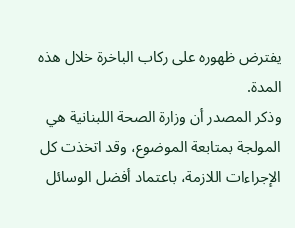يفترض ظهوره على ركاب الباخرة خلال هذه المدة.
وذكر المصدر أن وزارة الصحة اللبنانية هي المولجة بمتابعة الموضوع، وقد اتخذت كل الإجراءات اللازمة، باعتماد أفضل الوسائل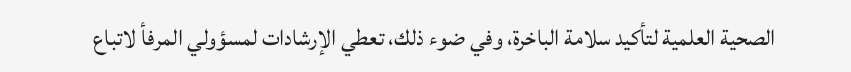الصحية العلمية لتأكيد سلامة الباخرة، وفي ضوء ذلك، تعطي الإرشادات لمسؤولي المرفأ لاتباع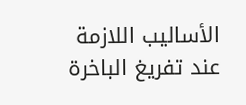الأساليب اللازمة عند تفريغ الباخرة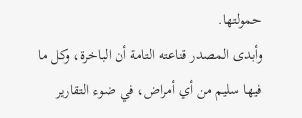حمولتها.
وأبدى المصدر قناعته التامة أن الباخرة، وكل ما فيها سليم من أي أمراض، في ضوء التقارير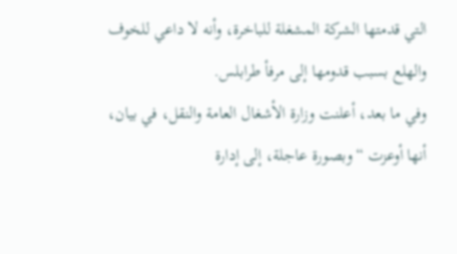التي قدمتها الشركة المشغلة للباخرة، وأنه لا داعي للخوف والهلع بسبب قدومها إلى مرفأ طرابلس.
وفي ما بعد، أعلنت وزارة الأشغال العامة والنقل، في بيان، أنها أوعزت “وبصورة عاجلة، إلى إدارة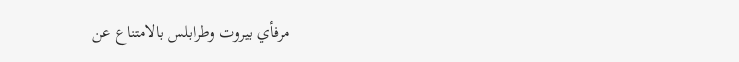مرفأي بيروت وطرابلس بالامتناع عن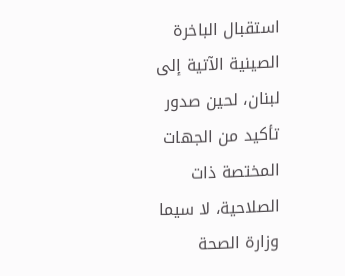استقبال الباخرة الصينية الآتية إلى لبنان، لحين صدور تأكيد من الجهات المختصة ذات الصلاحية، لا سيما وزارة الصحة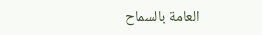العامة بالسماح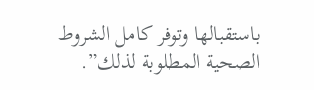باستقبالها وتوفر كامل الشروط الصحية المطلوبة لذلك”.